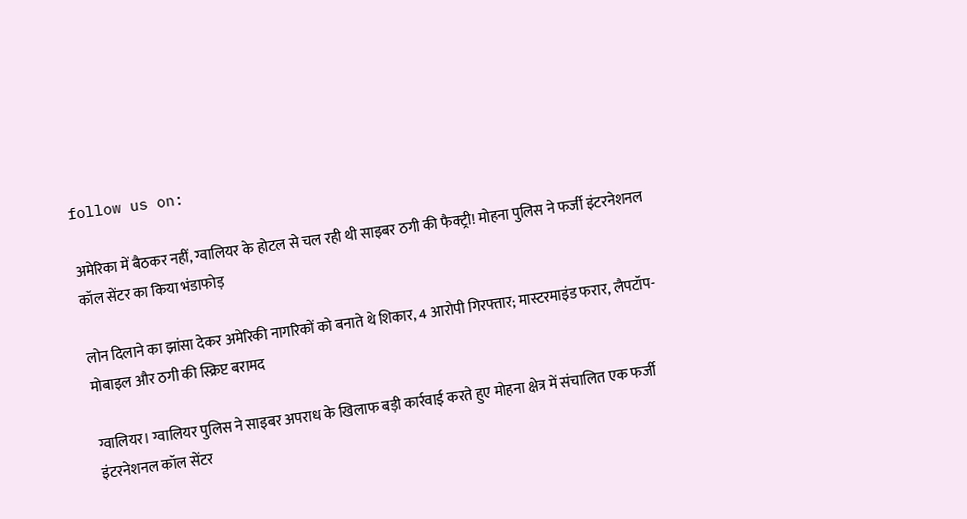follow us on:

अमेरिका में बैठकर नहीं, ग्वालियर के होटल से चल रही थी साइबर ठगी की फैक्ट्री! मोहना पुलिस ने फर्जी इंटरनेशनल कॉल सेंटर का किया भंडाफोड़

लोन दिलाने का झांसा देकर अमेरिकी नागरिकों को बनाते थे शिकार, 4 आरोपी गिरफ्तार; मास्टरमाइंड फरार, लैपटॉप-मोबाइल और ठगी की स्क्रिप्ट बरामद

ग्वालियर। ग्वालियर पुलिस ने साइबर अपराध के खिलाफ बड़ी कार्रवाई करते हुए मोहना क्षेत्र में संचालित एक फर्जी इंटरनेशनल कॉल सेंटर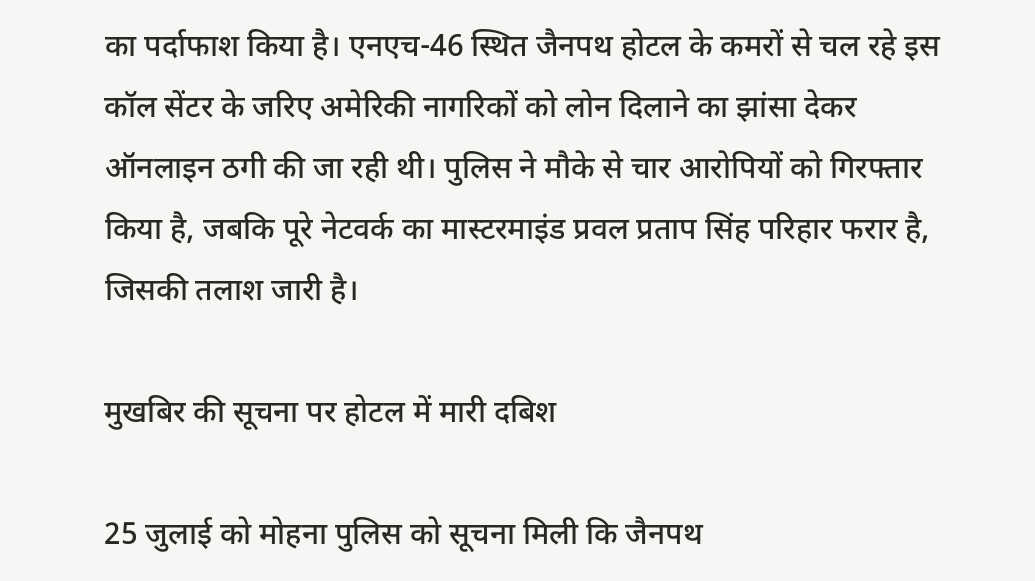का पर्दाफाश किया है। एनएच-46 स्थित जैनपथ होटल के कमरों से चल रहे इस कॉल सेंटर के जरिए अमेरिकी नागरिकों को लोन दिलाने का झांसा देकर ऑनलाइन ठगी की जा रही थी। पुलिस ने मौके से चार आरोपियों को गिरफ्तार किया है, जबकि पूरे नेटवर्क का मास्टरमाइंड प्रवल प्रताप सिंह परिहार फरार है, जिसकी तलाश जारी है।

मुखबिर की सूचना पर होटल में मारी दबिश

25 जुलाई को मोहना पुलिस को सूचना मिली कि जैनपथ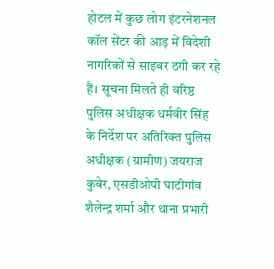होटल में कुछ लोग इंटरनेशनल कॉल सेंटर की आड़ में विदेशी नागरिकों से साइबर ठगी कर रहे हैं। सूचना मिलते ही वरिष्ठ पुलिस अधीक्षक धर्मवीर सिंह के निर्देश पर अतिरिक्त पुलिस अधीक्षक (ग्रामीण) जयराज कुबेर, एसडीओपी घाटीगांव शैलेन्द्र शर्मा और थाना प्रभारी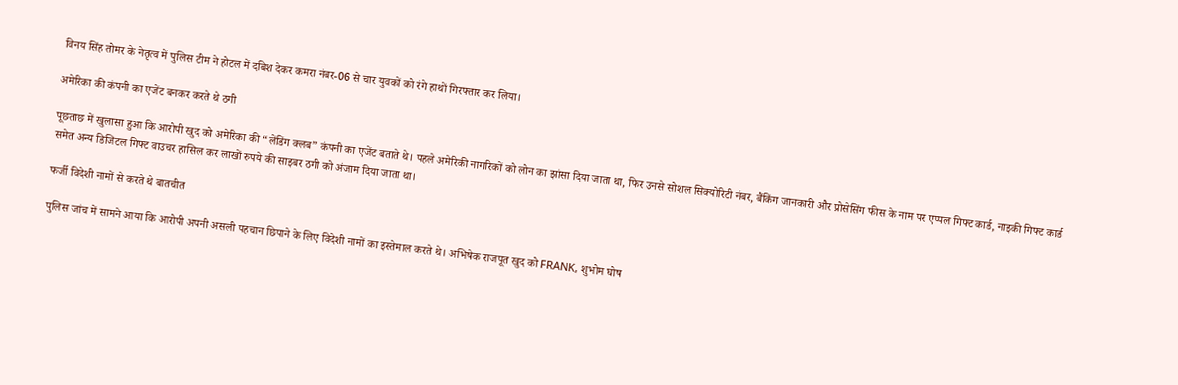विनय सिंह तोमर के नेतृत्व में पुलिस टीम ने होटल में दबिश देकर कमरा नंबर-06 से चार युवकों को रंगे हाथों गिरफ्तार कर लिया।

अमेरिका की कंपनी का एजेंट बनकर करते थे ठगी

पूछताछ में खुलासा हुआ कि आरोपी खुद को अमेरिका की “लेंडिंग क्लब” कंपनी का एजेंट बताते थे। पहले अमेरिकी नागरिकों को लोन का झांसा दिया जाता था, फिर उनसे सोशल सिक्योरिटी नंबर, बैंकिंग जानकारी और प्रोसेसिंग फीस के नाम पर एप्पल गिफ्ट कार्ड, नाइकी गिफ्ट कार्ड समेत अन्य डिजिटल गिफ्ट वाउचर हासिल कर लाखों रुपये की साइबर ठगी को अंजाम दिया जाता था।

फर्जी विदेशी नामों से करते थे बातचीत

पुलिस जांच में सामने आया कि आरोपी अपनी असली पहचान छिपाने के लिए विदेशी नामों का इस्तेमाल करते थे। अभिषेक राजपूत खुद को FRANK, शुभोम घोष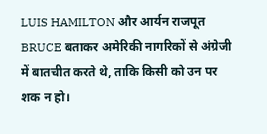LUIS HAMILTON और आर्यन राजपूत BRUCE बताकर अमेरिकी नागरिकों से अंग्रेजी में बातचीत करते थे, ताकि किसी को उन पर शक न हो।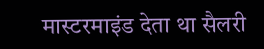मास्टरमाइंड देता था सैलरी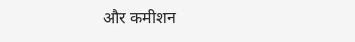और कमीशन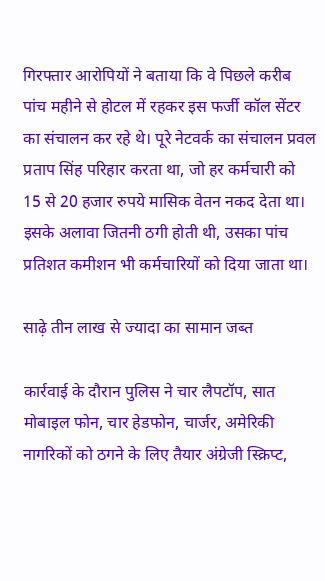गिरफ्तार आरोपियों ने बताया कि वे पिछले करीब पांच महीने से होटल में रहकर इस फर्जी कॉल सेंटर का संचालन कर रहे थे। पूरे नेटवर्क का संचालन प्रवल प्रताप सिंह परिहार करता था, जो हर कर्मचारी को 15 से 20 हजार रुपये मासिक वेतन नकद देता था। इसके अलावा जितनी ठगी होती थी, उसका पांच प्रतिशत कमीशन भी कर्मचारियों को दिया जाता था।

साढ़े तीन लाख से ज्यादा का सामान जब्त

कार्रवाई के दौरान पुलिस ने चार लैपटॉप, सात मोबाइल फोन, चार हेडफोन, चार्जर, अमेरिकी नागरिकों को ठगने के लिए तैयार अंग्रेजी स्क्रिप्ट,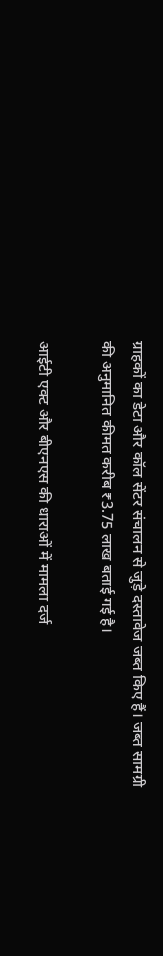ग्राहकों का डेटा और कॉल सेंटर संचालन से जुड़े दस्तावेज जब्त किए हैं। जब्त सामग्री की अनुमानित कीमत करीब ₹3.75 लाख बताई गई है।

आईटी एक्ट और बीएनएस की धाराओं में मामला दर्ज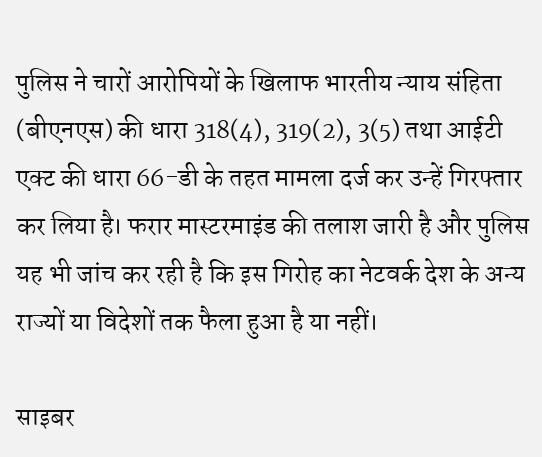पुलिस ने चारों आरोपियों के खिलाफ भारतीय न्याय संहिता (बीएनएस) की धारा 318(4), 319(2), 3(5) तथा आईटी एक्ट की धारा 66-डी के तहत मामला दर्ज कर उन्हें गिरफ्तार कर लिया है। फरार मास्टरमाइंड की तलाश जारी है और पुलिस यह भी जांच कर रही है कि इस गिरोह का नेटवर्क देश के अन्य राज्यों या विदेशों तक फैला हुआ है या नहीं।

साइबर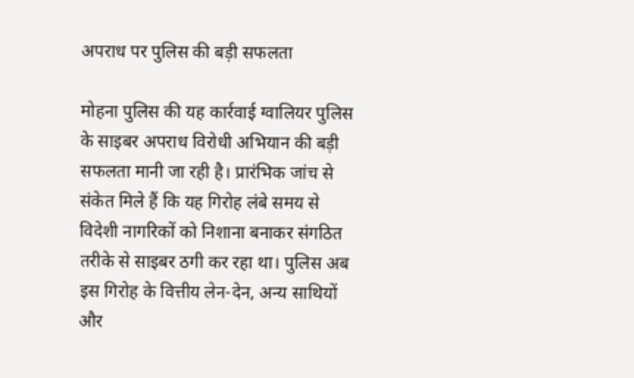अपराध पर पुलिस की बड़ी सफलता

मोहना पुलिस की यह कार्रवाई ग्वालियर पुलिस के साइबर अपराध विरोधी अभियान की बड़ी सफलता मानी जा रही है। प्रारंभिक जांच से संकेत मिले हैं कि यह गिरोह लंबे समय से विदेशी नागरिकों को निशाना बनाकर संगठित तरीके से साइबर ठगी कर रहा था। पुलिस अब इस गिरोह के वित्तीय लेन-देन, अन्य साथियों और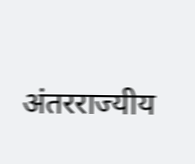अंतरराज्यीय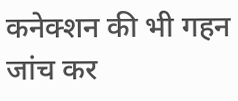कनेक्शन की भी गहन जांच कर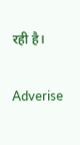रही है।

Adverise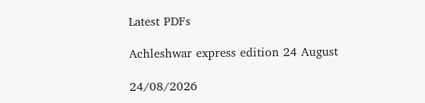Latest PDFs

Achleshwar express edition 24 August

24/08/2026